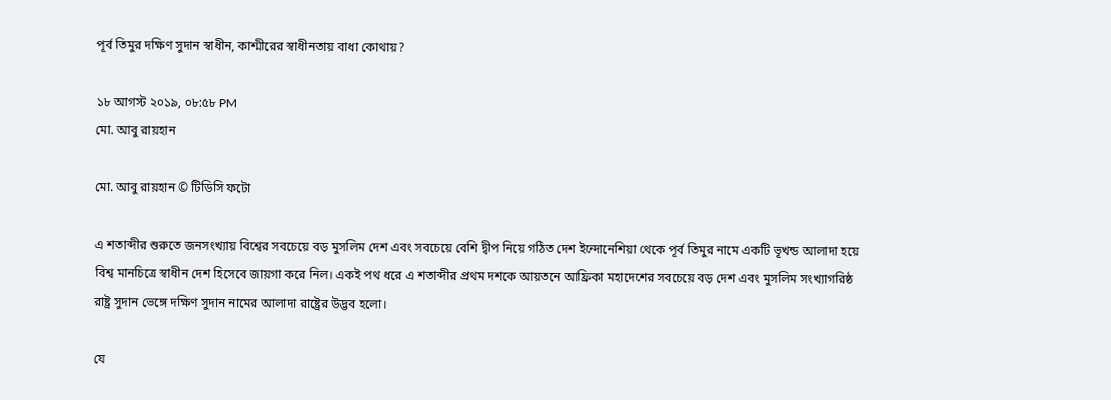পূর্ব তিমুর দক্ষিণ সুদান স্বাধীন, কাশ্মীরের স্বাধীনতায় বাধা কোথায়?

১৮ আগস্ট ২০১৯, ০৮:৫৮ PM
মো. আবু রায়হান

মো. আবু রায়হান © টিডিসি ফটো

এ শতাব্দীর শুরুতে জনসংখ্যায় বিশ্বের সবচেয়ে বড় মুসলিম দেশ এবং সবচেয়ে বেশি দ্বীপ নিয়ে গঠিত দেশ ইন্দোনেশিয়া থেকে পূর্ব তিমুর নামে একটি ভূখন্ড আলাদা হয়ে বিশ্ব মানচিত্রে স্বাধীন দেশ হিসেবে জায়গা করে নিল। একই পথ ধরে এ শতাব্দীর প্রথম দশকে আয়তনে আফ্রিকা মহাদেশের সবচেয়ে বড় দেশ এবং মুসলিম সংখ্যাগরিষ্ঠ রাষ্ট্র সুদান ভেঙ্গে দক্ষিণ সুদান নামের আলাদা রাষ্ট্রের উদ্ভব হলো।

যে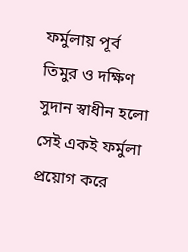ফর্মুলায় পূর্ব তিমুর ও দক্ষিণ সুদান স্বাধীন হলো সেই একই ফর্মুলা প্রয়োগ করে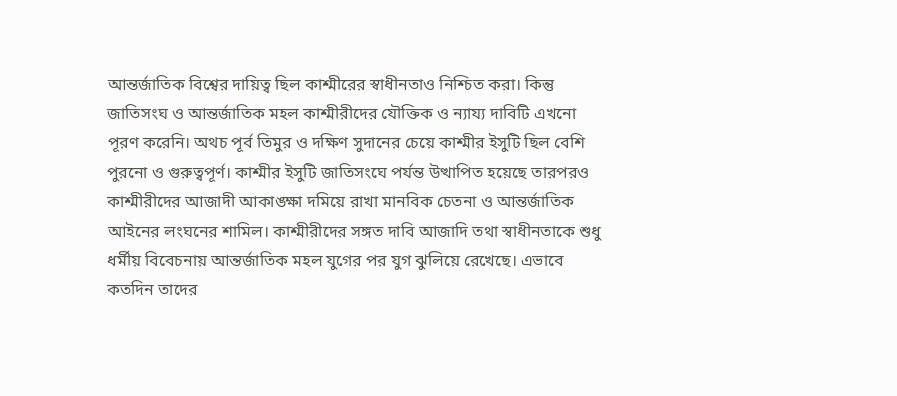আন্তর্জাতিক বিশ্বের দায়িত্ব ছিল কাশ্মীরের স্বাধীনতাও নিশ্চিত করা। কিন্তু জাতিসংঘ ও আন্তর্জাতিক মহল কাশ্মীরীদের যৌক্তিক ও ন্যায্য দাবিটি এখনো পূরণ করেনি। অথচ পূর্ব তিমুর ও দক্ষিণ সুদানের চেয়ে কাশ্মীর ইসুটি ছিল বেশি পুরনো ও গুরুত্বপূর্ণ। কাশ্মীর ইসুটি জাতিসংঘে পর্যন্ত উত্থাপিত হয়েছে তারপরও কাশ্মীরীদের আজাদী আকাঙ্ক্ষা দমিয়ে রাখা মানবিক চেতনা ও আন্তর্জাতিক আইনের লংঘনের শামিল। কাশ্মীরীদের সঙ্গত দাবি আজাদি তথা স্বাধীনতাকে শুধু ধর্মীয় বিবেচনায় আন্তর্জাতিক মহল যুগের পর যুগ ঝুলিয়ে রেখেছে। এভাবে কতদিন তাদের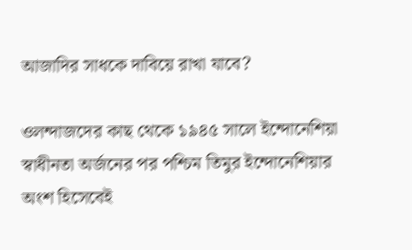আজাদির সাধকে দাবিয়ে রাখা যাবে?

ওলন্দাজদের কাছ থেকে ১৯৪৫ সালে ইন্দোনেশিয়া স্বাধীনতা অর্জনের পর পশ্চিম তিমুর ইন্দোনেশিয়ার অংশ হিসেবেই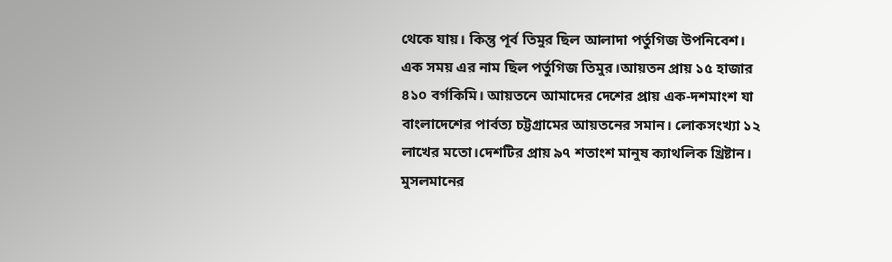থেকে যায়। কিন্তু পূর্ব তিমুর ছিল আলাদা পর্তুগিজ উপনিবেশ। এক সময় এর নাম ছিল পর্তুগিজ তিমুর।আয়তন প্রায় ১৫ হাজার ৪১০ বর্গকিমি। আয়তনে আমাদের দেশের প্রায় এক-দশমাংশ যা বাংলাদেশের পার্বত্য চট্টগ্রামের আয়তনের সমান। লোকসংখ্যা ১২ লাখের মতো।দেশটির প্রায় ৯৭ শতাংশ মানুষ ক্যাথলিক খ্রিষ্টান। মুসলমানের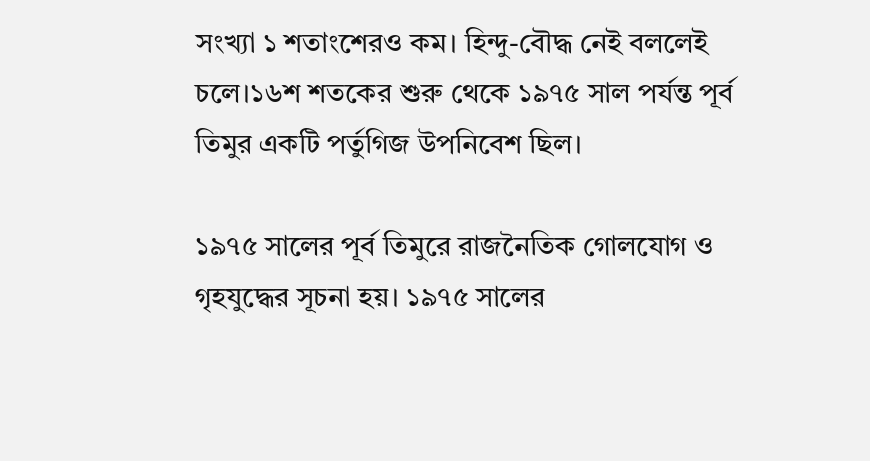সংখ্যা ১ শতাংশেরও কম। হিন্দু-বৌদ্ধ নেই বললেই চলে।১৬শ শতকের শুরু থেকে ১৯৭৫ সাল পর্যন্ত পূর্ব তিমুর একটি পর্তুগিজ উপনিবেশ ছিল।

১৯৭৫ সালের পূর্ব তিমুরে রাজনৈতিক গোলযোগ ও গৃহযুদ্ধের সূচনা হয়। ১৯৭৫ সালের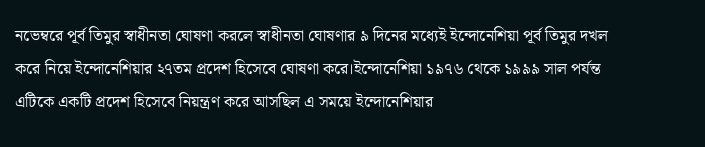নভেম্বরে পূর্ব তিমুর স্বাধীনতা ঘোষণা করলে স্বাধীনতা ঘোষণার ৯ দিনের মধ্যেই ইন্দোনেশিয়া পূর্ব তিমুর দখল করে নিয়ে ইন্দোনেশিয়ার ২৭তম প্রদেশ হিসেবে ঘোষণা করে।ইন্দোনেশিয়া ১৯৭৬ থেকে ১৯৯৯ সাল পর্যন্ত এটিকে একটি প্রদেশ হিসেবে নিয়ন্ত্রণ করে আসছিল এ সময়ে ইন্দোনেশিয়ার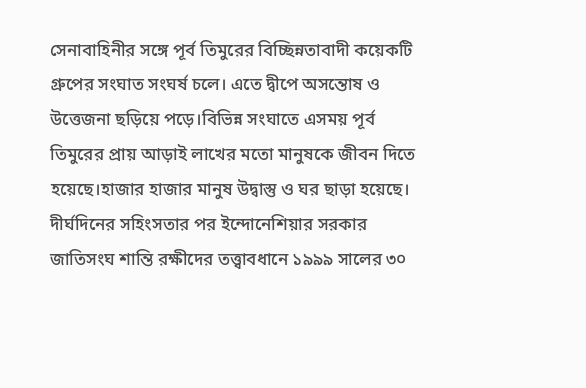সেনাবাহিনীর সঙ্গে পূর্ব তিমুরের বিচ্ছিন্নতাবাদী কয়েকটি গ্রুপের সংঘাত সংঘর্ষ চলে। এতে দ্বীপে অসন্তোষ ও উত্তেজনা ছড়িয়ে পড়ে।বিভিন্ন সংঘাতে এসময় পূর্ব তিমুরের প্রায় আড়াই লাখের মতো মানুষকে জীবন দিতে হয়েছে।হাজার হাজার মানুষ উদ্বাস্তু ও ঘর ছাড়া হয়েছে। দীর্ঘদিনের সহিংসতার পর ইন্দোনেশিয়ার সরকার জাতিসংঘ শান্তি রক্ষীদের তত্ত্বাবধানে ১৯৯৯ সালের ৩০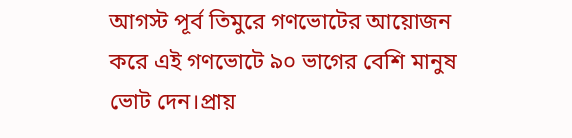আগস্ট পূর্ব তিমুরে গণভোটের আয়োজন করে এই গণভোটে ৯০ ভাগের বেশি মানুষ ভোট দেন।প্রায়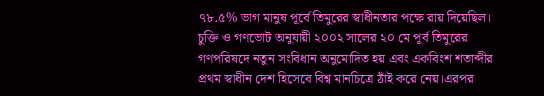৭৮.৫% ভাগ মানুষ পূর্বে তিমুরের স্বাধীনতার পক্ষে রায় দিয়েছিল। চুক্তি ও গণভোট অনুযায়ী ২০০২ সালের ২০ মে পূর্ব তিমুরের গণপরিষদে নতুন সংবিধান অনুমোদিত হয় এবং একবিংশ শতাব্দীর প্রথম স্বাধীন দেশ হিসেবে বিশ্ব মানচিত্রে ঠাঁই করে নেয়।এরপর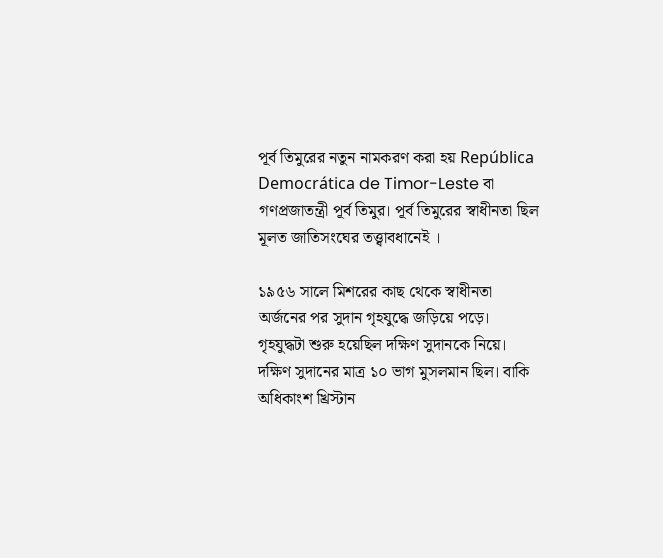পূর্ব তিমুরের নতুন নামকরণ করা হয় República Democrática de Timor-Leste বা গণপ্রজাতন্ত্রী পূর্ব তিমুর। পূর্ব তিমুরের স্বাধীনতা ছিল মূলত জাতিসংঘের তত্ত্বাবধানেই ।

১৯৫৬ সালে মিশরের কাছ থেকে স্বাধীনতা অর্জনের পর সুদান গৃহযুদ্ধে জড়িয়ে পড়ে। গৃহযুদ্ধটা শুরু হয়েছিল দক্ষিণ সুদানকে নিয়ে। দক্ষিণ সুদানের মাত্র ১০ ভাগ মুসলমান ছিল। বাকি অধিকাংশ খ্রিস্টান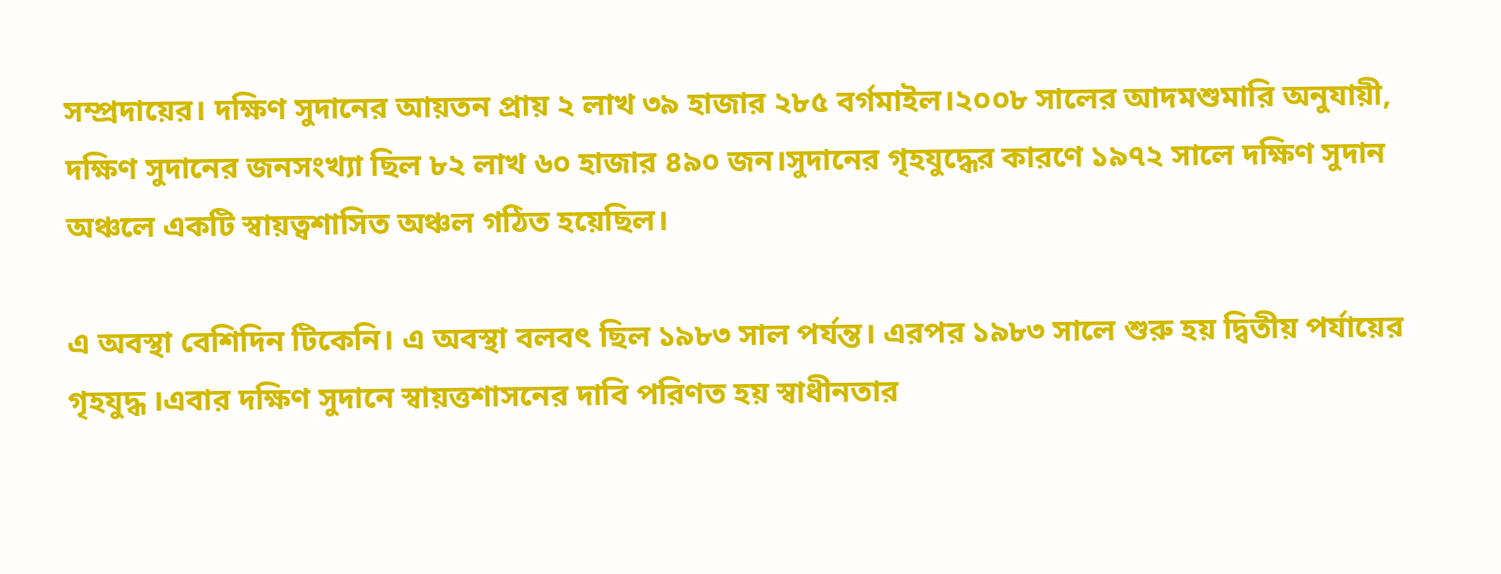সম্প্রদায়ের। দক্ষিণ সুদানের আয়তন প্রায় ২ লাখ ৩৯ হাজার ২৮৫ বর্গমাইল।২০০৮ সালের আদমশুমারি অনুযায়ী, দক্ষিণ সুদানের জনসংখ্যা ছিল ৮২ লাখ ৬০ হাজার ৪৯০ জন।সুদানের গৃহযুদ্ধের কারণে ১৯৭২ সালে দক্ষিণ সুদান অঞ্চলে একটি স্বায়ত্বশাসিত অঞ্চল গঠিত হয়েছিল।

এ অবস্থা বেশিদিন টিকেনি। এ অবস্থা বলবৎ ছিল ১৯৮৩ সাল পর্যন্ত। এরপর ১৯৮৩ সালে শুরু হয় দ্বিতীয় পর্যায়ের গৃহযুদ্ধ ।এবার দক্ষিণ সুদানে স্বায়ত্তশাসনের দাবি পরিণত হয় স্বাধীনতার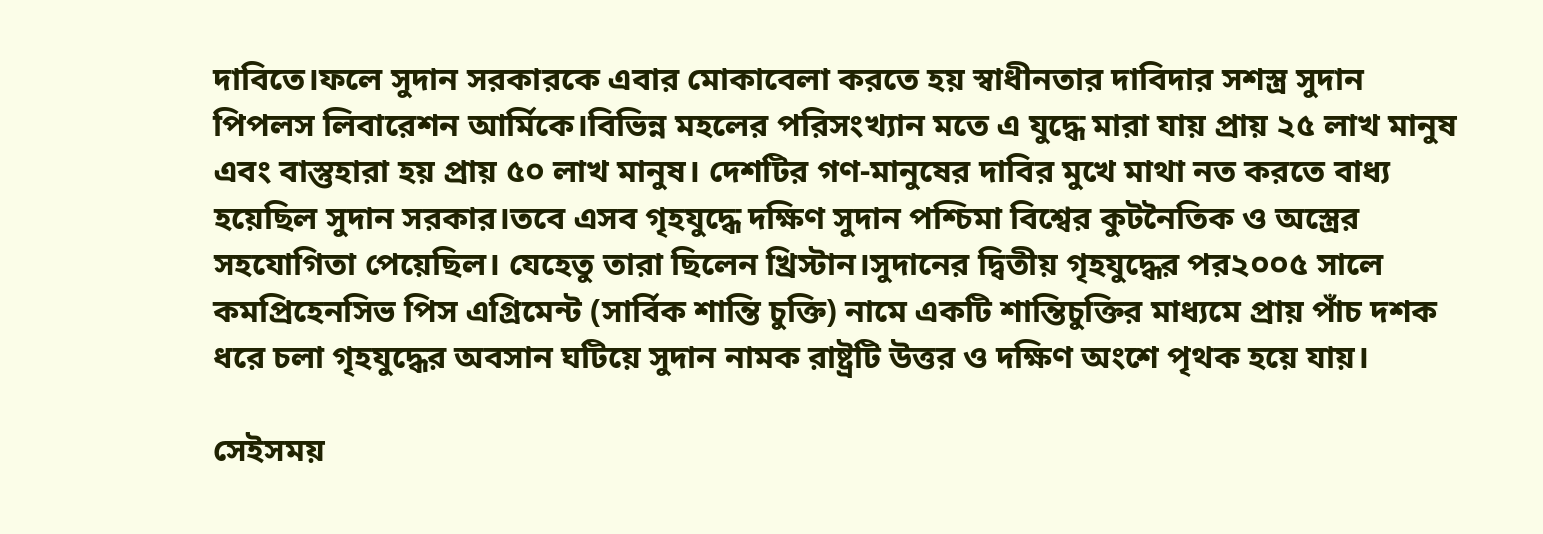দাবিতে।ফলে সুদান সরকারকে এবার মোকাবেলা করতে হয় স্বাধীনতার দাবিদার সশস্ত্র সুদান পিপলস লিবারেশন আর্মিকে।বিভিন্ন মহলের পরিসংখ্যান মতে এ যুদ্ধে মারা যায় প্রায় ২৫ লাখ মানুষ এবং বাস্তুহারা হয় প্রায় ৫০ লাখ মানুষ। দেশটির গণ-মানুষের দাবির মুখে মাথা নত করতে বাধ্য হয়েছিল সুদান সরকার।তবে এসব গৃহযুদ্ধে দক্ষিণ সুদান পশ্চিমা বিশ্বের কুটনৈতিক ও অস্ত্রের সহযোগিতা পেয়েছিল। যেহেতু তারা ছিলেন খ্রিস্টান।সুদানের দ্বিতীয় গৃহযুদ্ধের পর২০০৫ সালে কমপ্রিহেনসিভ পিস এগ্রিমেন্ট (সার্বিক শান্তি চুক্তি) নামে একটি শান্তিচুক্তির মাধ্যমে প্রায় পাঁচ দশক ধরে চলা গৃহযুদ্ধের অবসান ঘটিয়ে সুদান নামক রাষ্ট্রটি উত্তর ও দক্ষিণ অংশে পৃথক হয়ে যায়।

সেইসময়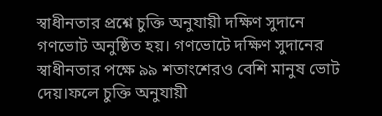স্বাধীনতার প্রশ্নে চুক্তি অনুযায়ী দক্ষিণ সুদানে গণভোট অনুষ্ঠিত হয়। গণভোটে দক্ষিণ সুদানের স্বাধীনতার পক্ষে ৯৯ শতাংশেরও বেশি মানুষ ভোট দেয়।ফলে চুক্তি অনুযায়ী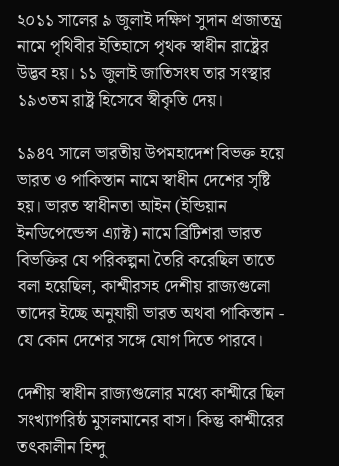২০১১ সালের ৯ জুলাই দক্ষিণ সুদান প্রজাতন্ত্র নামে পৃথিবীর ইতিহাসে পৃথক স্বাধীন রাষ্ট্রের উদ্ভব হয়। ১১ জুলাই জাতিসংঘ তার সংস্থার ১৯৩তম রাষ্ট্র হিসেবে স্বীকৃতি দেয়।

১৯৪৭ সালে ভারতীয় উপমহাদেশ বিভক্ত হয়ে ভারত ও পাকিস্তান নামে স্বাধীন দেশের সৃষ্টি হয়। ভারত স্বাধীনতা আইন (ইন্ডিয়ান ইনডিপেন্ডেন্স এ্যাক্ট) নামে ব্রিটিশরা ভারত বিভক্তির যে পরিকল্পনা তৈরি করেছিল তাতে বলা হয়েছিল, কাশ্মীরসহ দেশীয় রাজ্যগুলো তাদের ইচ্ছে অনুযায়ী ভারত অথবা পাকিস্তান - যে কোন দেশের সঙ্গে যোগ দিতে পারবে।

দেশীয় স্বাধীন রাজ্যগুলোর মধ্যে কাশ্মীরে ছিল সংখ্যাগরিষ্ঠ মুসলমানের বাস। কিন্তু কাশ্মীরের তৎকালীন হিন্দু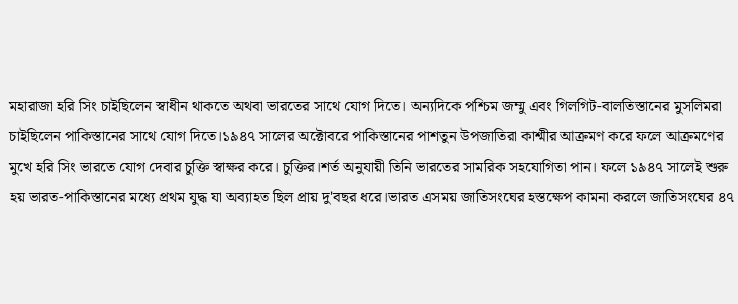মহারাজা হরি সিং চাইছিলেন স্বাধীন থাকতে অথবা ভারতের সাথে যোগ দিতে। অন্যদিকে পশ্চিম জম্মু এবং গিলগিট-বালতিস্তানের মুসলিমরা চাইছিলেন পাকিস্তানের সাথে যোগ দিতে।১৯৪৭ সালের অক্টোবরে পাকিস্তানের পাশতুন উপজাতিরা কাশ্মীর আক্রমণ করে ফলে আক্রমণের মুখে হরি সিং ভারতে যোগ দেবার চুক্তি স্বাক্ষর করে। চুক্তির।শর্ত অনুযায়ী তিনি ভারতের সামরিক সহযোগিতা পান। ফলে ১৯৪৭ সালেই শুরু হয় ভারত-পাকিস্তানের মধ্যে প্রথম যুদ্ধ যা অব্যাহত ছিল প্রায় দু'বছর ধরে।ভারত এসময় জাতিসংঘের হস্তক্ষেপ কামনা করলে জাতিসংঘের ৪৭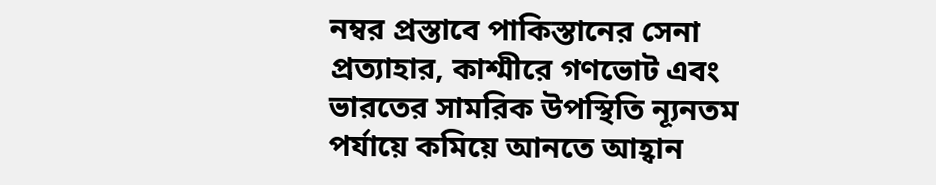নম্বর প্রস্তাবে পাকিস্তানের সেনা প্রত্যাহার, কাশ্মীরে গণভোট এবং ভারতের সামরিক উপস্থিতি ন্যূনতম পর্যায়ে কমিয়ে আনতে আহ্বান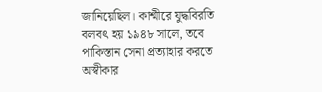জানিয়েছিল। কাশ্মীরে যুদ্ধবিরতি বলবৎ হয় ১৯৪৮ সালে, তবে পাকিস্তান সেনা প্রত্যাহার করতে অস্বীকার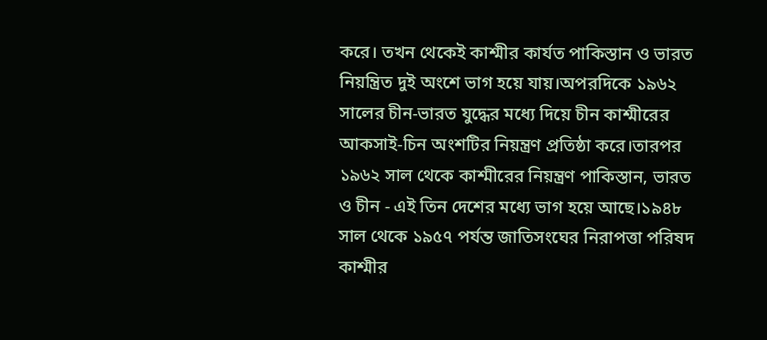করে। তখন থেকেই কাশ্মীর কার্যত পাকিস্তান ও ভারত নিয়ন্ত্রিত দুই অংশে ভাগ হয়ে যায়।অপরদিকে ১৯৬২ সালের চীন-ভারত যুদ্ধের মধ্যে দিয়ে চীন কাশ্মীরের আকসাই-চিন অংশটির নিয়ন্ত্রণ প্রতিষ্ঠা করে।তারপর ১৯৬২ সাল থেকে কাশ্মীরের নিয়ন্ত্রণ পাকিস্তান, ভারত ও চীন - এই তিন দেশের মধ্যে ভাগ হয়ে আছে।১৯৪৮ সাল থেকে ১৯৫৭ পর্যন্ত জাতিসংঘের নিরাপত্তা পরিষদ কাশ্মীর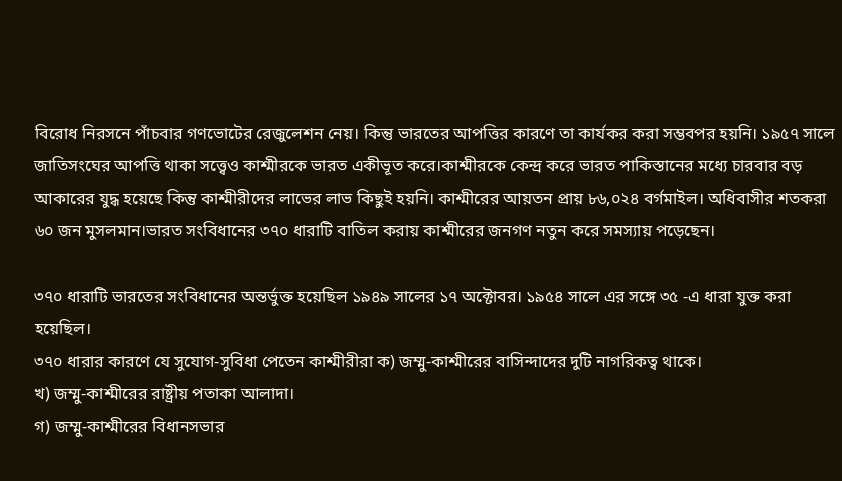বিরোধ নিরসনে পাঁচবার গণভোটের রেজুলেশন নেয়। কিন্তু ভারতের আপত্তির কারণে তা কার্যকর করা সম্ভবপর হয়নি। ১৯৫৭ সালে জাতিসংঘের আপত্তি থাকা সত্ত্বেও কাশ্মীরকে ভারত একীভূত করে।কাশ্মীরকে কেন্দ্র করে ভারত পাকিস্তানের মধ্যে চারবার বড় আকারের যুদ্ধ হয়েছে কিন্তু কাশ্মীরীদের লাভের লাভ কিছুই হয়নি। কাশ্মীরের আয়তন প্রায় ৮৬,০২৪ বর্গমাইল। অধিবাসীর শতকরা ৬০ জন মুসলমান।ভারত সংবিধানের ৩৭০ ধারাটি বাতিল করায় কাশ্মীরের জনগণ নতুন করে সমস্যায় পড়েছেন।

৩৭০ ধারাটি ভারতের সংবিধানের অন্তর্ভুক্ত হয়েছিল ১৯৪৯ সালের ১৭ অক্টোবর। ১৯৫৪ সালে এর সঙ্গে ৩৫ -এ ধারা যুক্ত করা হয়েছিল।
৩৭০ ধারার কারণে যে সুযোগ-সুবিধা পেতেন কাশ্মীরীরা ক) জম্মু-কাশ্মীরের বাসিন্দাদের দুটি নাগরিকত্ব থাকে।
খ) জম্মু-কাশ্মীরের রাষ্ট্রীয় পতাকা আলাদা।
গ) জম্মু-কাশ্মীরের বিধানসভার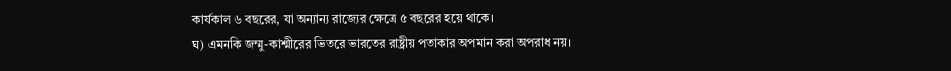কার্যকাল ৬ বছরের, যা অন্যান্য রাজ্যের ক্ষেত্রে ৫ বছরের হয়ে থাকে।
ঘ) এমনকি জম্মু-কাশ্মীরের ভিতরে ভারতের রাষ্ট্রীয় পতাকার অপমান করা অপরাধ নয়।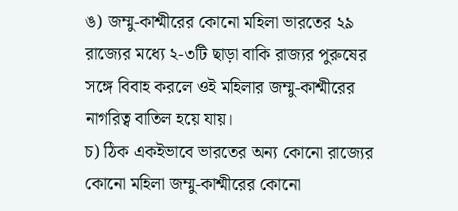ঙ) জম্মু-কাশ্মীরের কোনো মহিলা ভারতের ২৯ রাজ্যের মধ্যে ২-৩টি ছাড়া বাকি রাজ্যর পুরুষের সঙ্গে বিবাহ করলে ওই মহিলার জম্মু-কাশ্মীরের নাগরিত্ব বাতিল হয়ে যায়।
চ) ঠিক একইভাবে ভারতের অন্য কোনো রাজ্যের কোনো মহিলা জম্মু-কাশ্মীরের কোনো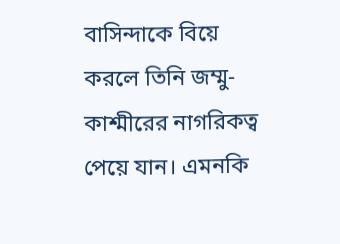বাসিন্দাকে বিয়ে করলে তিনি জম্মু-কাশ্মীরের নাগরিকত্ব পেয়ে যান। এমনকি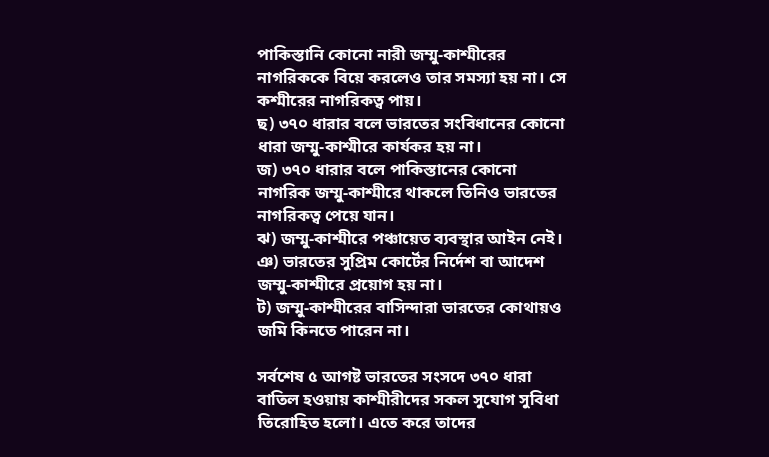পাকিস্তানি কোনো নারী জম্মু-কাশ্মীরের নাগরিককে বিয়ে করলেও তার সমস্যা হয় না। সে কশ্মীরের নাগরিকত্ব পায়।
ছ) ৩৭০ ধারার বলে ভারতের সংবিধানের কোনো ধারা জম্মু-কাশ্মীরে কার্যকর হয় না।
জ) ৩৭০ ধারার বলে পাকিস্তানের কোনো নাগরিক জম্মু-কাশ্মীরে থাকলে তিনিও ভারতের নাগরিকত্ব পেয়ে যান।
ঝ) জম্মু-কাশ্মীরে পঞ্চায়েত ব্যবস্থার আইন নেই।
ঞ) ভারতের সুপ্রিম কোর্টের নির্দেশ বা আদেশ জম্মু-কাশ্মীরে প্রয়োগ হয় না।
ট) জম্মু-কাশ্মীরের বাসিন্দারা ভারতের কোথায়ও জমি কিনতে পারেন না।

সর্বশেষ ৫ আগষ্ট ভারতের সংসদে ৩৭০ ধারা বাতিল হওয়ায় কাশ্মীরীদের সকল সুযোগ সুবিধা তিরোহিত হলো। এতে করে তাদের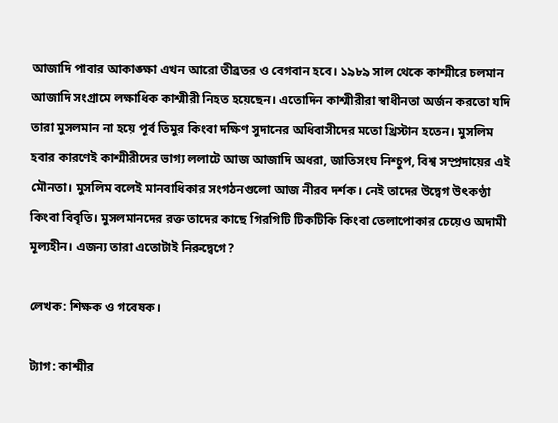আজাদি পাবার আকাঙ্ক্ষা এখন আরো তীব্রতর ও বেগবান হবে। ১৯৮৯ সাল থেকে কাশ্মীরে চলমান আজাদি সংগ্রামে লক্ষাধিক কাশ্মীরী নিহত হয়েছেন। এতোদিন কাশ্মীরীরা স্বাধীনতা অর্জন করতো যদি তারা মুসলমান না হয়ে পূর্ব তিমুর কিংবা দক্ষিণ সুদানের অধিবাসীদের মতো খ্রিস্টান হতেন। মুসলিম হবার কারণেই কাশ্মীরীদের ভাগ্য ললাটে আজ আজাদি অধরা, জাতিসংঘ নিশ্চুপ, বিশ্ব সম্প্রদায়ের এই মৌনতা। মুসলিম বলেই মানবাধিকার সংগঠনগুলো আজ নীরব দর্শক। নেই তাদের উদ্বেগ উৎকণ্ঠা কিংবা বিবৃ‌তি। মুসলমানদের রক্ত তাদের কাছে গিরগিটি টিকটিকি কিংবা তেলাপোকার চেয়েও অদামী মূল্যহীন। এজন্য তারা এতোটাই নিরুদ্বেগে?

লেখক: শিক্ষক ও গবেষক।

ট্যাগ: কাশ্মীর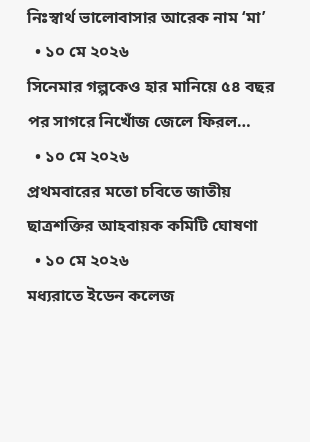নিঃস্বার্থ ভালোবাসার আরেক নাম ‘মা’
  • ১০ মে ২০২৬
সিনেমার গল্পকেও হার মানিয়ে ৫৪ বছর পর সাগরে নিখোঁজ জেলে ফিরল…
  • ১০ মে ২০২৬
প্রথমবারের মতো চবিতে জাতীয় ছাত্রশক্তির আহবায়ক কমিটি ঘোষণা
  • ১০ মে ২০২৬
মধ্যরাতে ইডেন কলেজ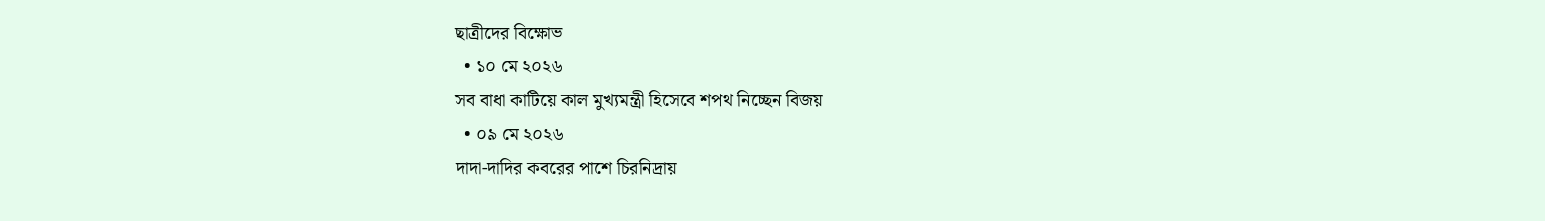ছাত্রীদের বিক্ষোভ
  • ১০ মে ২০২৬
সব বাধা কাটিয়ে কাল মুখ্যমন্ত্রী হিসেবে শপথ নিচ্ছেন বিজয়
  • ০৯ মে ২০২৬
দাদা-দাদির কবরের পাশে চিরনিদ্রায়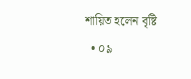শায়িত হলেন বৃষ্টি
  • ০৯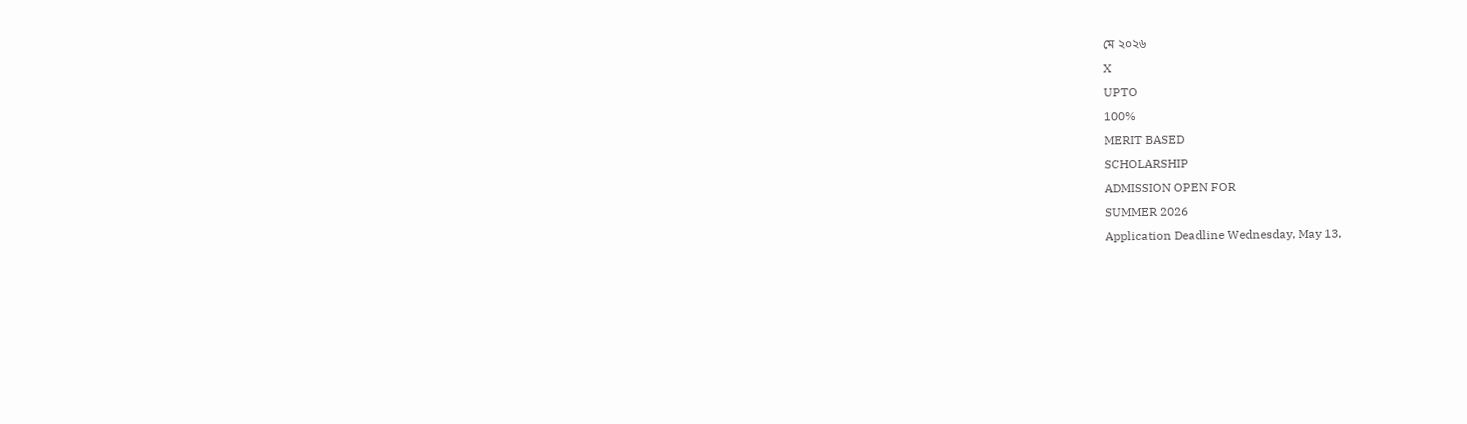মে ২০২৬
X
UPTO
100%
MERIT BASED
SCHOLARSHIP
ADMISSION OPEN FOR
SUMMER 2026
Application Deadline Wednesday, May 13,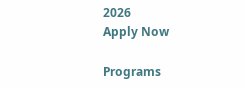2026
Apply Now

Programs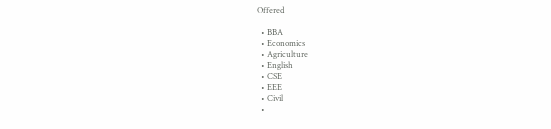Offered

  • BBA
  • Economics
  • Agriculture
  • English
  • CSE
  • EEE
  • Civil
  •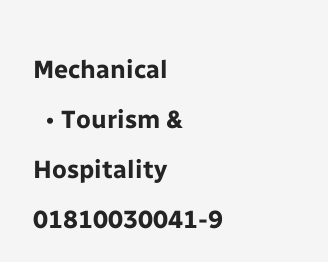Mechanical
  • Tourism & Hospitality
01810030041-9